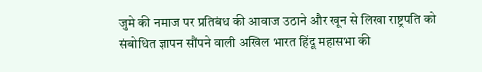जुमे की नमाज पर प्रतिबंध की आवाज उठाने और खून से लिखा राष्ट्रपति को संबोधित ज्ञापन सौंपने वाली अखिल भारत हिंदू महासभा की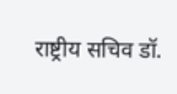राष्ट्रीय सचिव डॉ.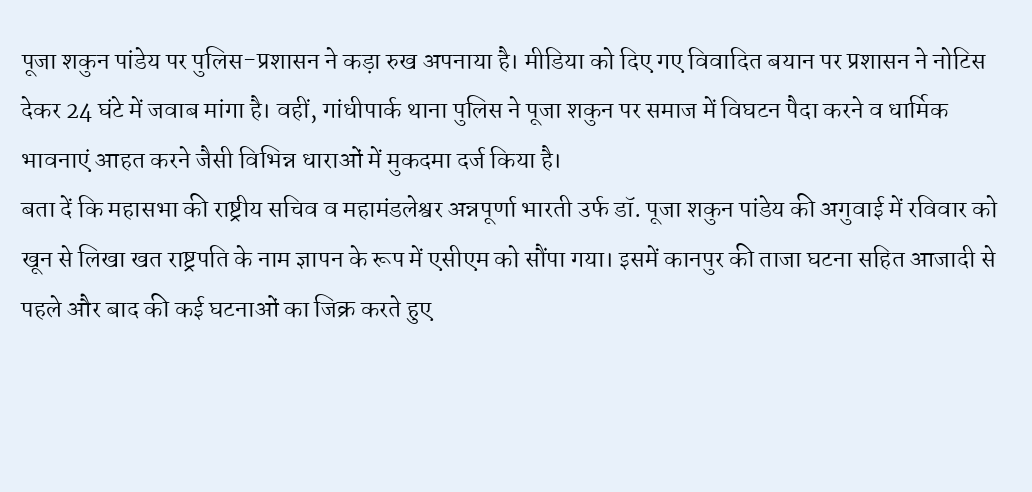पूजा शकुन पांडेय पर पुलिस-प्रशासन ने कड़ा रुख अपनाया है। मीडिया को दिए गए विवादित बयान पर प्रशासन ने नोटिस देकर 24 घंटे में जवाब मांगा है। वहीं, गांधीपार्क थाना पुलिस ने पूजा शकुन पर समाज में विघटन पैदा करने व धार्मिक भावनाएं आहत करने जैसी विभिन्न धाराओं में मुकदमा दर्ज किया है।
बता दें कि महासभा की राष्ट्रीय सचिव व महामंडलेश्वर अन्नपूर्णा भारती उर्फ डॉ. पूजा शकुन पांडेय की अगुवाई में रविवार को खून से लिखा खत राष्ट्रपति के नाम ज्ञापन के रूप में एसीएम को सौंपा गया। इसमें कानपुर की ताजा घटना सहित आजादी से पहले और बाद की कई घटनाओं का जिक्र करते हुए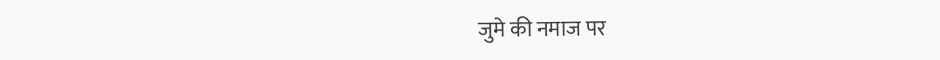जुमे की नमाज पर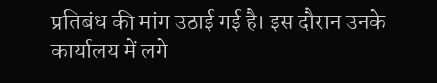प्रतिबंध की मांग उठाई गई है। इस दौरान उनके कार्यालय में लगे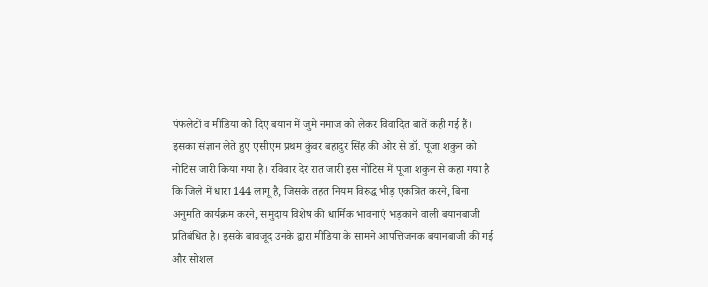पंफलेटों व मीडिया को दिए बयान में जुमे नमाज को लेकर विवादित बातें कही गई हैं।
इसका संज्ञान लेते हुए एसीएम प्रथम कुंवर बहादुर सिंह की ओर से डॉ. पूजा शकुन को नोटिस जारी किया गया है। रविवार देर रात जारी इस नोटिस में पूजा शकुन से कहा गया है कि जिले में धारा 144 लागू है, जिसके तहत नियम विरुद्ध भीड़ एकत्रित करने, बिना अनुमति कार्यक्रम करने, समुदाय विशेष की धार्मिक भावनाएं भड़काने वाली बयानबाजी प्रतिबंधित है। इसके बावजूद उनके द्वारा मीडिया के सामने आपत्तिजनक बयानबाजी की गई और सोशल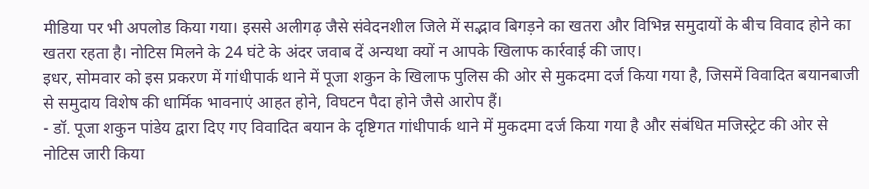मीडिया पर भी अपलोड किया गया। इससे अलीगढ़ जैसे संवेदनशील जिले में सद्भाव बिगड़ने का खतरा और विभिन्न समुदायों के बीच विवाद होने का खतरा रहता है। नोटिस मिलने के 24 घंटे के अंदर जवाब दें अन्यथा क्यों न आपके खिलाफ कार्रवाई की जाए।
इधर, सोमवार को इस प्रकरण में गांधीपार्क थाने में पूजा शकुन के खिलाफ पुलिस की ओर से मुकदमा दर्ज किया गया है, जिसमें विवादित बयानबाजी से समुदाय विशेष की धार्मिक भावनाएं आहत होने, विघटन पैदा होने जैसे आरोप हैं।
- डॉ. पूजा शकुन पांडेय द्वारा दिए गए विवादित बयान के दृष्टिगत गांधीपार्क थाने में मुकदमा दर्ज किया गया है और संबंधित मजिस्ट्रेट की ओर से नोटिस जारी किया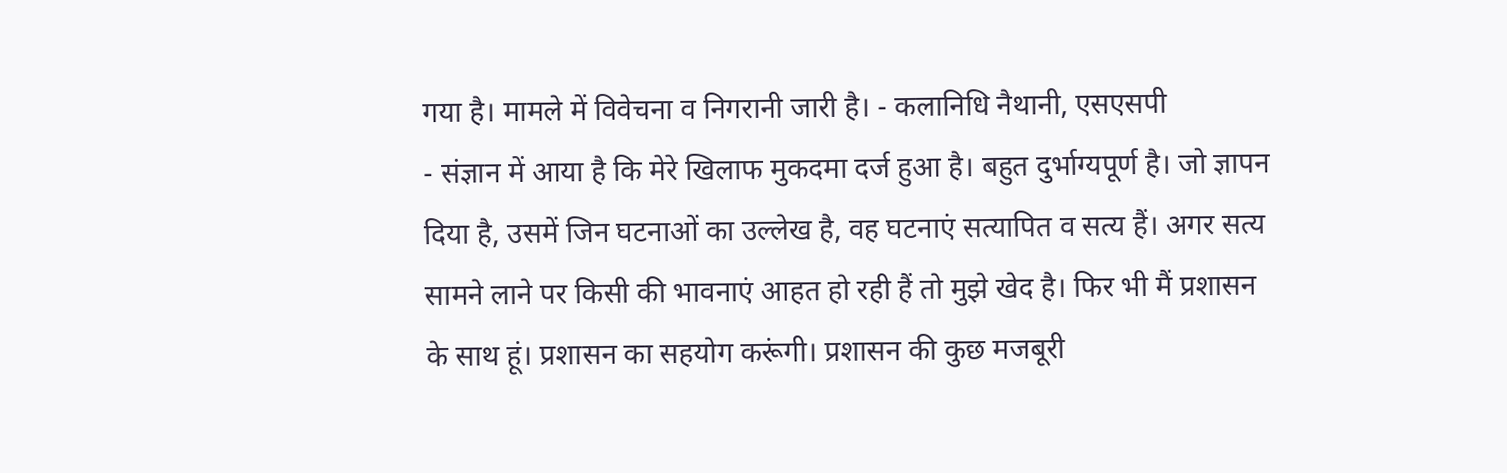गया है। मामले में विवेचना व निगरानी जारी है। - कलानिधि नैथानी, एसएसपी
- संज्ञान में आया है कि मेरे खिलाफ मुकदमा दर्ज हुआ है। बहुत दुर्भाग्यपूर्ण है। जो ज्ञापन दिया है, उसमें जिन घटनाओं का उल्लेख है, वह घटनाएं सत्यापित व सत्य हैं। अगर सत्य सामने लाने पर किसी की भावनाएं आहत हो रही हैं तो मुझे खेद है। फिर भी मैं प्रशासन के साथ हूं। प्रशासन का सहयोग करूंगी। प्रशासन की कुछ मजबूरी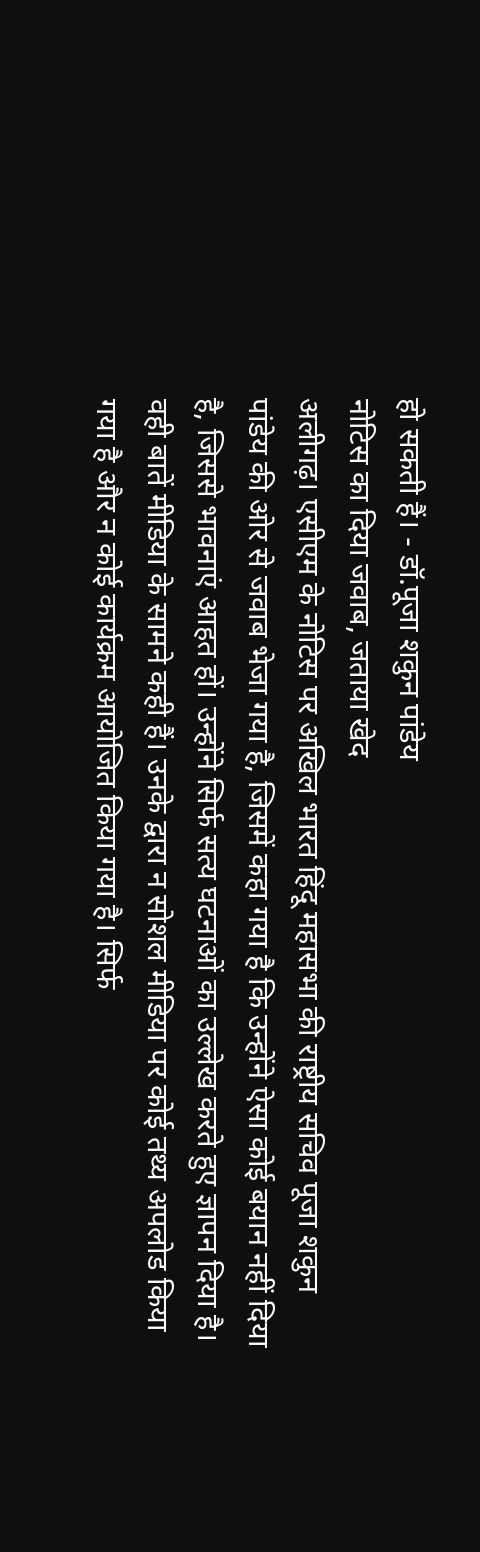हो सकती हैं। - डॉ.पूजा शकुन पांडेय
नोटिस का दिया जवाब, जताया खेद
अलीगढ़। एसीएम के नोटिस पर अखिल भारत हिंदू महासभा की राष्ट्रीय सचिव पूजा शकुन पांडेय की ओर से जवाब भेजा गया है, जिसमें कहा गया है कि उन्होंने ऐसा कोई बयान नहीं दिया है, जिससे भावनाएं आहत हों। उन्होंने सिर्फ सत्य घटनाओं का उल्लेख करते हुए ज्ञापन दिया है। वही बातें मीडिया के सामने कही हैं। उनके द्वारा न सोशल मीडिया पर कोई तथ्य अपलोड किया गया है और न कोई कार्यक्रम आयोजित किया गया है। सिर्फ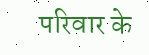परिवार के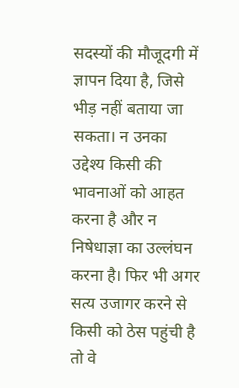सदस्यों की मौजूदगी में ज्ञापन दिया है, जिसे भीड़ नहीं बताया जा सकता। न उनका उद्देश्य किसी की भावनाओं को आहत करना है और न निषेधाज्ञा का उल्लंघन करना है। फिर भी अगर सत्य उजागर करने से किसी को ठेस पहुंची है तो वे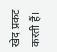खेद प्रकट करती हैं।